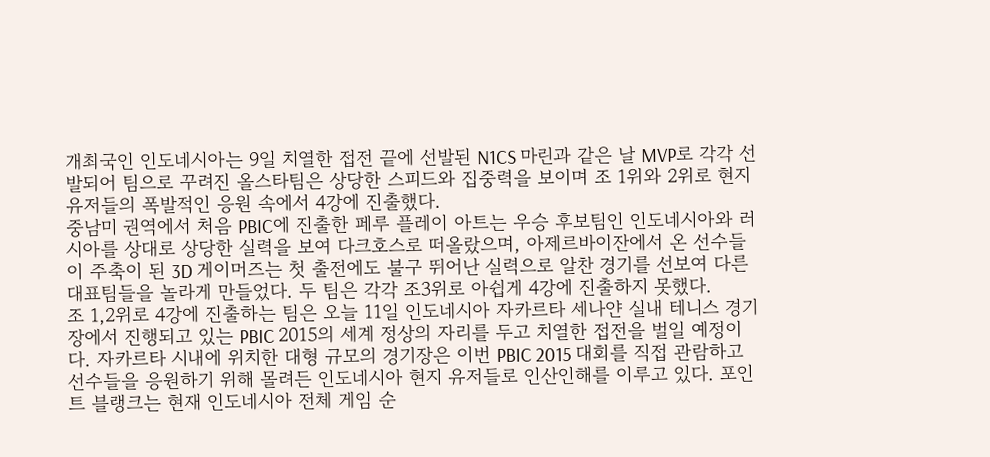개최국인 인도네시아는 9일 치열한 접전 끝에 선발된 N1CS 마린과 같은 날 MVP로 각각 선발되어 팀으로 꾸려진 올스타팀은 상당한 스피드와 집중력을 보이며 조 1위와 2위로 현지 유저들의 폭발적인 응원 속에서 4강에 진출했다.
중남미 권역에서 처음 PBIC에 진출한 페루 플레이 아트는 우승 후보팀인 인도네시아와 러시아를 상대로 상당한 실력을 보여 다크호스로 떠올랐으며, 아제르바이잔에서 온 선수들이 주축이 된 3D 게이머즈는 첫 출전에도 불구 뛰어난 실력으로 알찬 경기를 선보여 다른 대표팀들을 놀라게 만들었다. 두 팀은 각각 조3위로 아쉽게 4강에 진출하지 못했다.
조 1,2위로 4강에 진출하는 팀은 오늘 11일 인도네시아 자카르타 세나얀 실내 테니스 경기장에서 진행되고 있는 PBIC 2015의 세계 정상의 자리를 두고 치열한 접전을 벌일 예정이다. 자카르타 시내에 위치한 대형 규모의 경기장은 이번 PBIC 2015 대회를 직접 관람하고 선수들을 응원하기 위해 몰려든 인도네시아 현지 유저들로 인산인해를 이루고 있다. 포인트 블랭크는 현재 인도네시아 전체 게임 순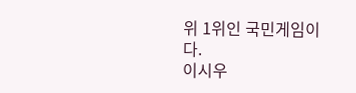위 1위인 국민게임이다.
이시우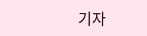기자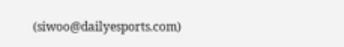(siwoo@dailyesports.com)